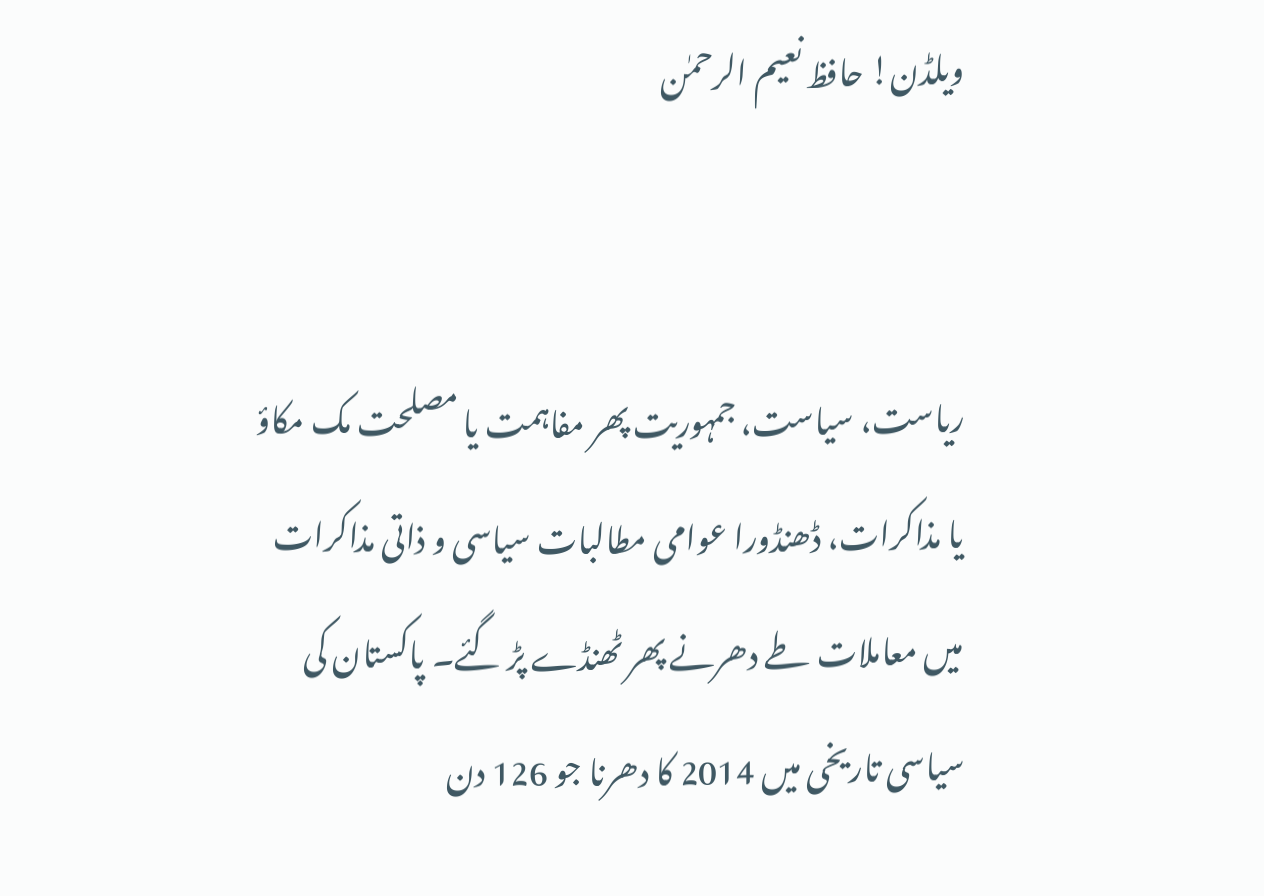ویلڈن! حافظ نعیم الرحمٰن


ریاست، سیاست، جمہوریت پھر مفاہمت یا مصلحت مک مکاؤ یا مذاکرات، ڈھنڈورا عوامی مطالبات سیاسی و ذاتی مذاکرات میں معاملات طے دھرنے پھر ٹھنڈے پڑ گئے۔ پاکستان کی سیاسی تاریخی میں 2014 کا دھرنا جو 126 دن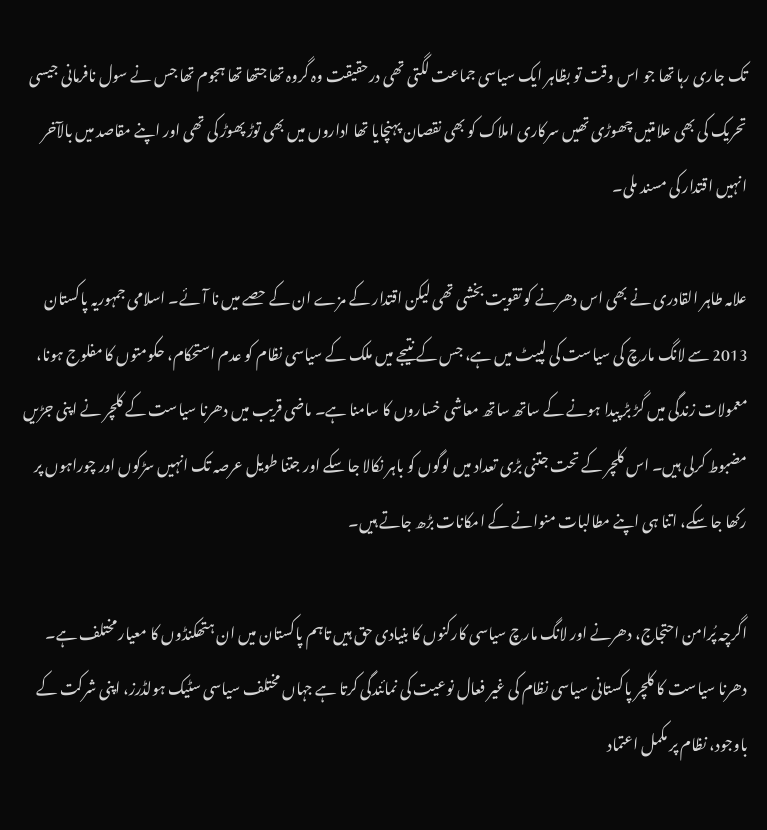تک جاری رہا تھا جو اس وقت تو بظاہر ایک سیاسی جماعت لگتی تھی درحقیقت وہ گروہ تھا جتھا تھا ہجوم تھا جس نے سول نافرمانی جیسی تحریک کی بھی علامتیں چھوڑی تھیں سرکاری املاک کو بھی نقصان پہنچایا تھا اداروں میں بھی توڑ پھوڑ کی تھی اور اپنے مقاصد میں بالآخر انہیں اقتدار کی مسند ملی۔

علامہ طاہر القادری نے بھی اس دھرنے کو تقویت بخشی تھی لیکن اقتدار کے مزے ان کے حصے میں نا آئے۔ اسلامی جمہوریہ پاکستان 2013 سے لانگ مارچ کی سیاست کی لپیٹ میں ہے، جس کے نتیجے میں ملک کے سیاسی نظام کو عدم استحکام، حکومتوں کا مفلوج ہونا، معمولات زندگی میں گڑ بڑ پیدا ہونے کے ساتھ ساتھ معاشی خساروں کا سامنا ہے۔ ماضی قریب میں دھرنا سیاست کے کلچر نے اپنی جڑیں مضبوط کرلی ہیں۔ اس کلچر کے تحت جتنی بڑی تعداد میں لوگوں کو باہر نکالا جا سکے اور جتنا طویل عرصہ تک انہیں سڑکوں اور چوراہوں پر رکھا جا سکے، اتنا ہی اپنے مطالبات منوانے کے امکانات بڑھ جاتے ہیں۔

اگرچہ پُرامن احتجاج، دھرنے اور لانگ مارچ سیاسی کارکنوں کا بنیادی حق ہیں تاہم پاکستان میں ان ہتھکنڈوں کا معیار مختلف ہے۔ دھرنا سیاست کا کلچر پاکستانی سیاسی نظام کی غیر فعال نوعیت کی نمائندگی کرتا ہے جہاں مختلف سیاسی سٹیک ہولڈرز، اپنی شرکت کے باوجود، نظام پر مکمل اعتماد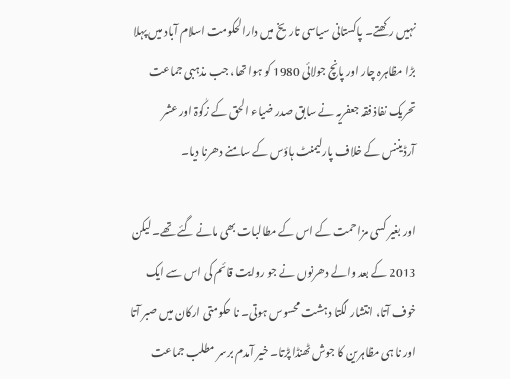نہیں رکھتے۔ پاکستانی سیاسی تاریخ میں دارالحکومت اسلام آباد میں پہلا بڑا مظاہرہ چار اور پانچ جولائی 1980 کو ہوا تھا، جب مذہبی جماعت تحریک نفاذ فقہ جعفریہ نے سابق صدر ضیاء الحق کے زکٰوۃ اور عشر آرڈیننس کے خلاف پارلیمنٹ ہاؤس کے سامنے دھرنا دیا۔

اور بغیر کسی مزاحمت کے اس کے مطالبات بھی مانے گئے تھے۔ لیکن 2013 کے بعد والے دھرنوں نے جو روایت قائم کی اس سے ایک خوف آتا، انتشار لگتا دہشت محسوس ہوتی۔ نا حکومتی ارکان میں صبر آتا اور نا ہی مظاہرین کا جوش ٹھنڈا پڑتا۔ خیر آمدم برسر مطلب جماعت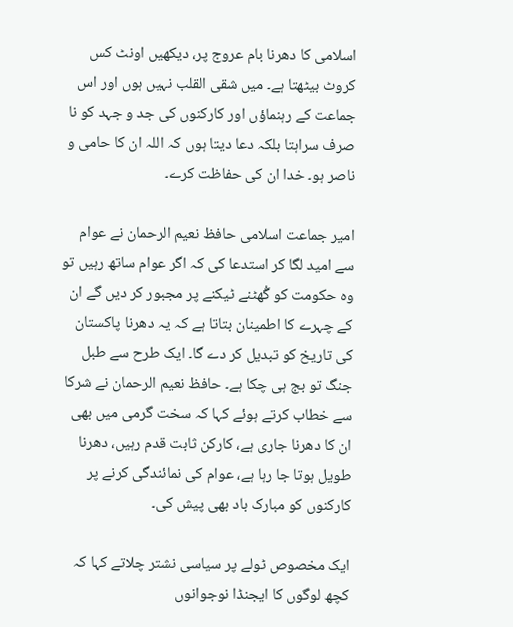اسلامی کا دھرنا بام عروج پر، دیکھیں اونٹ کس کروٹ بیٹھتا ہے۔ میں شقی القلب نہیں ہوں اور اس جماعت کے رہنماؤں اور کارکنوں کی جد و جہد کو نا صرف سراہتا بلکہ دعا دیتا ہوں کہ اللہ ان کا حامی و ناصر ہو۔ خدا ان کی حفاظت کرے۔

امیر جماعت اسلامی حافظ نعیم الرحمان نے عوام سے امید لگا کر استدعا کی کہ اگر عوام ساتھ رہیں تو وہ حکومت کو گُھٹنے ٹیکنے پر مجبور کر دیں گے ان کے چہرے کا اطمینان بتاتا ہے کہ یہ دھرنا پاکستان کی تاریخ کو تبدیل کر دے گا۔ ایک طرح سے طبل جنگ تو بج ہی چکا ہے۔ حافظ نعیم الرحمان نے شرکا سے خطاب کرتے ہوئے کہا کہ سخت گرمی میں بھی ان کا دھرنا جاری ہے، کارکن ثابت قدم رہیں، دھرنا طویل ہوتا جا رہا ہے، عوام کی نمائندگی کرنے پر کارکنوں کو مبارک باد بھی پیش کی۔

ایک مخصوص ٹولے پر سیاسی نشتر چلاتے کہا کہ کچھ لوگوں کا ایجنڈا نوجوانوں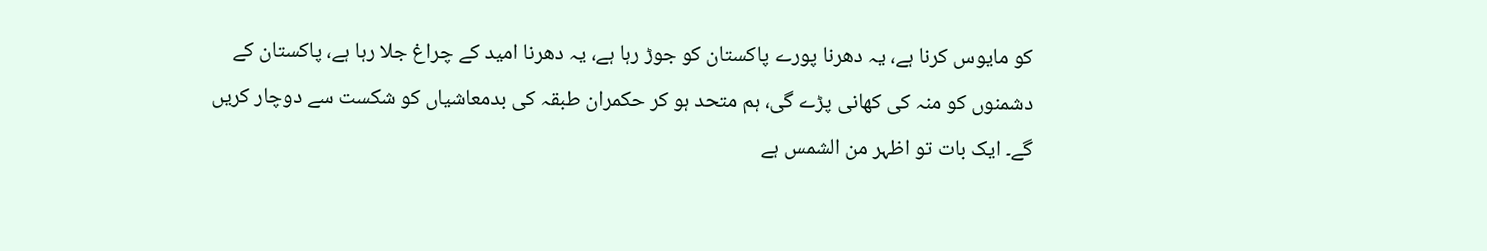کو مایوس کرنا ہے، یہ دھرنا پورے پاکستان کو جوڑ رہا ہے، یہ دھرنا امید کے چراغ جلا رہا ہے، پاکستان کے دشمنوں کو منہ کی کھانی پڑے گی، ہم متحد ہو کر حکمران طبقہ کی بدمعاشیاں کو شکست سے دوچار کریں گے۔ ایک بات تو اظہر من الشمس ہے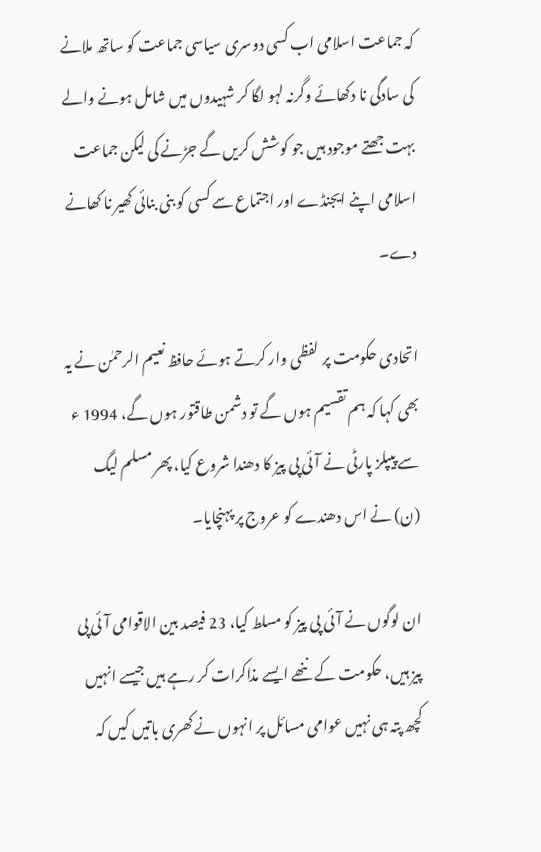کہ جماعت اسلامی اب کسی دوسری سیاسی جماعت کو ساتھ ملانے کی سادگی نا دکھائے وگرنہ لہو لگا کر شہیدوں میں شامل ہونے والے بہت جھتے موجود ہیں جو کوشش کریں گے جڑنے کی لیکن جماعت اسلامی اپنے ایجنڈے اور اجتماع سے کسی کو بنی بنائی کھیر نا کھانے دے۔

اتحادی حکومت پر لفظی وار کرتے ہوئے حافظ نعیم الرحمٰن نے یہ بھی کہا کہ ہم تقسیم ہوں گے تو دشمن طاقتور ہوں گے، 1994 ء سے پیپلز پارٹی نے آئی پی پیز کا دھندا شروع کیا، پھر مسلم لیگ (ن) نے اس دھندے کو عروج پر پہنچایا۔

ان لوگوں نے آئی پی پیز کو مسلط کیا، 23 فیصد بین الاقوامی آئی پی پیز ہیں، حکومت کے ننھے ایسے مذاکرات کر رہے ہیں جیسے انہیں کچھ پتہ ہی نہیں عوامی مسائل پر انہوں نے کھری باتیں کیں کہ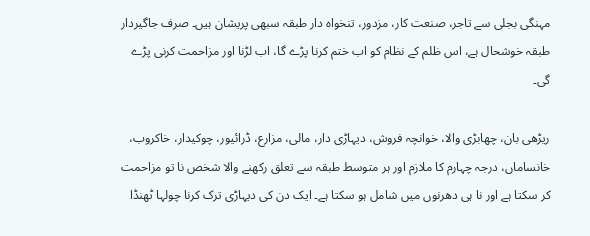مہنگی بجلی سے تاجر، صنعت کار، مزدور، تنخواہ دار طبقہ سبھی پریشان ہیں۔ صرف جاگیردار طبقہ خوشحال ہے، اس ظلم کے نظام کو اب ختم کرنا پڑے گا، اب لڑنا اور مزاحمت کرنی پڑے گی۔

ریڑھی بان، چھابڑی والا، خوانچہ فروش، دیہاڑی دار، مالی، مزارع، ڈرائیور، چوکیدار، خاکروب، خانساماں، درجہ چہارم کا ملازم اور ہر متوسط طبقہ سے تعلق رکھنے والا شخص نا تو مزاحمت کر سکتا ہے اور نا ہی دھرنوں میں شامل ہو سکتا ہے۔ ایک دن کی دیہاڑی ترک کرنا چولہا ٹھنڈا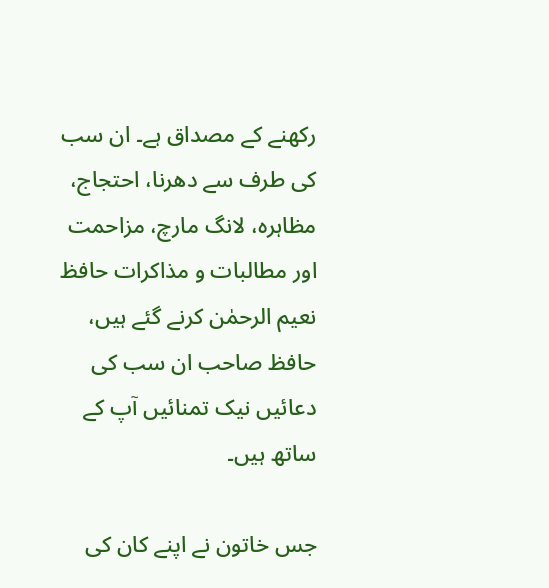رکھنے کے مصداق ہے۔ ان سب کی طرف سے دھرنا، احتجاج، مظاہرہ، لانگ مارچ، مزاحمت اور مطالبات و مذاکرات حافظ نعیم الرحمٰن کرنے گئے ہیں، حافظ صاحب ان سب کی دعائیں نیک تمنائیں آپ کے ساتھ ہیں۔

جس خاتون نے اپنے کان کی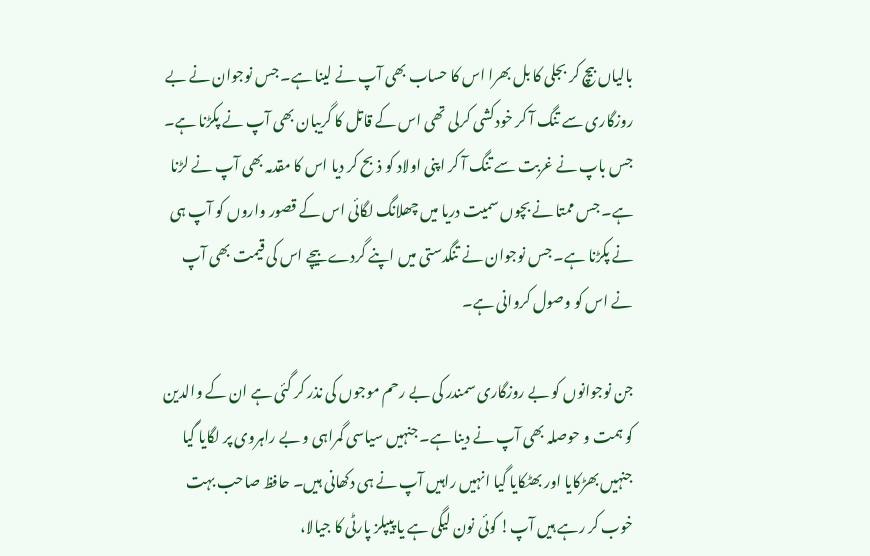بالیاں بیچ کر بجلی کا بل بھرا اس کا حساب بھی آپ نے لینا ہے۔ جس نوجوان نے بے روزگاری سے تنگ آ کر خودکشی کرلی تھی اس کے قاتل کا گریبان بھی آپ نے پکڑنا ہے۔ جس باپ نے غربت سے تنگ آ کر اپنی اولاد کو ذبح کر دیا اس کا مقدمہ بھی آپ نے لڑنا ہے۔ جس ممتا نے بچوں سمیت دریا میں چھلانگ لگائی اس کے قصور واروں کو آپ ہی نے پکڑنا ہے۔ جس نوجوان نے تنگدستی میں اپنے گردے بیچے اس کی قیمت بھی آپ نے اس کو وصول کروانی ہے۔

جن نوجوانوں کو بے روزگاری سمندر کی بے رحم موجوں کی نذر کر گئی ہے ان کے والدین کو ہمت و حوصلہ بھی آپ نے دینا ہے۔ جنہیں سیاسی گمراہی و بے راہروی پر لگایا گیا جنہیں بھڑکایا اور بھٹکایا گیا انہیں راہیں آپ نے ہی دکھانی ہیں۔ حافظ صاحب بہت خوب کر رہے ہیں آپ! کوئی نون لیگی ہے یا پیپلز پارٹی کا جیالا،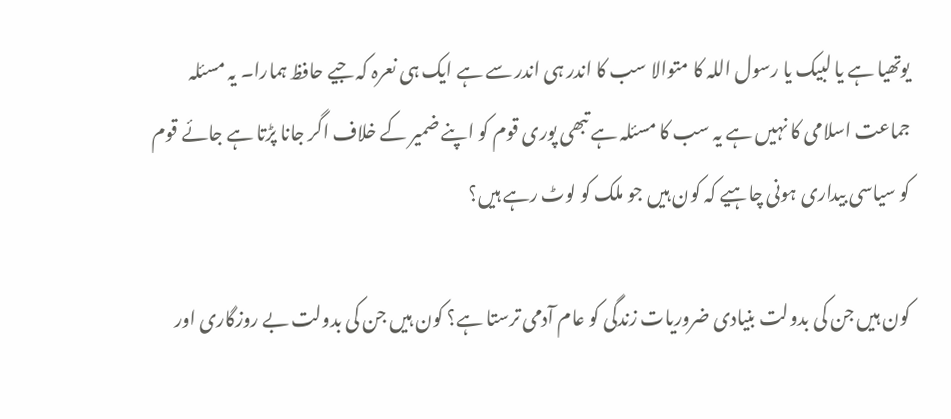یوتھیا ہے یا لبیک یا رسول اللہ کا متوالا سب کا اندر ہی اندر سے ہے ایک ہی نعرہ کہ جیے حافظ ہمارا۔ یہ مسئلہ جماعت اسلامی کا نہیں ہے یہ سب کا مسئلہ ہے تبھی پوری قوم کو اپنے ضمیر کے خلاف اگر جانا پڑتا ہے جائے قوم کو سیاسی بیداری ہونی چاہیے کہ کون ہیں جو ملک کو لوٹ رہے ہیں؟

کون ہیں جن کی بدولت بنیادی ضروریات زندگی کو عام آدمی ترستا ہے؟ کون ہیں جن کی بدولت بے روزگاری اور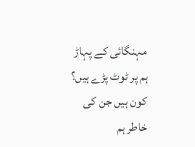مہنگائی کے پہاڑ ہم پر ٹوٹ پڑے ہیں؟ کون ہیں جن کی خاطر ہم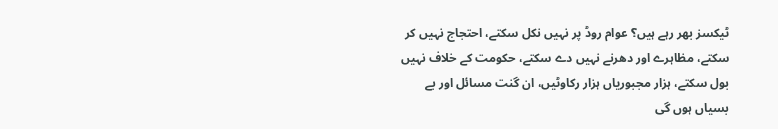ٹیکسز بھر رہے ہیں؟ عوام روڈ پر نہیں نکل سکتے، احتجاج نہیں کر سکتے، مظاہرے اور دھرنے نہیں دے سکتے، حکومت کے خلاف نہیں بول سکتے، ہزار مجبوریاں ہزار رکاوٹیں، ان گنت مسائل اور بے بسیاں ہوں گی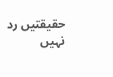حقیقتیں رد نہیں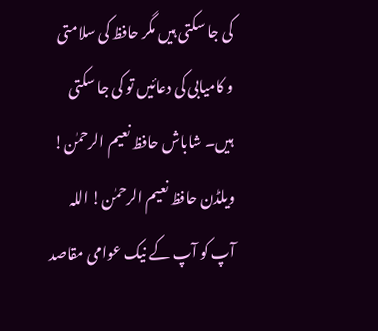کی جا سکتی ہیں مگر حافظ کی سلامتی و کامیابی کی دعائیں تو کی جا سکتی ہیں۔ شاباش حافظ نعیم الرحمٰن! ویلڈن حافظ نعیم الرحمٰن! اللہ آپ کو آپ کے نیک عوامی مقاصد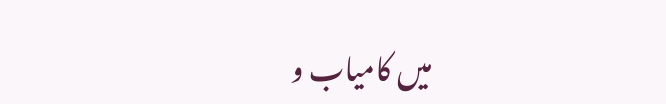میں کامیاب و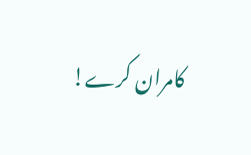کامران کرے!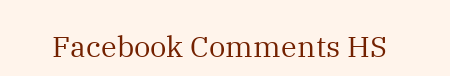Facebook Comments HS